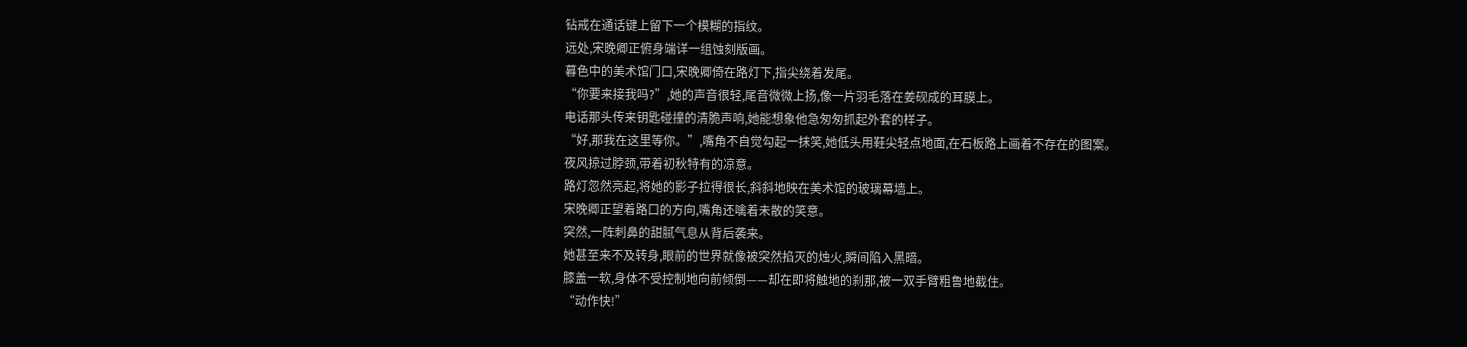钻戒在通话键上留下一个模糊的指纹。
远处,宋晚卿正俯身端详一组蚀刻版画。
暮色中的美术馆门口,宋晚卿倚在路灯下,指尖绕着发尾。
“你要来接我吗?”,她的声音很轻,尾音微微上扬,像一片羽毛落在姜砚成的耳膜上。
电话那头传来钥匙碰撞的清脆声响,她能想象他急匆匆抓起外套的样子。
“好,那我在这里等你。”,嘴角不自觉勾起一抹笑,她低头用鞋尖轻点地面,在石板路上画着不存在的图案。
夜风掠过脖颈,带着初秋特有的凉意。
路灯忽然亮起,将她的影子拉得很长,斜斜地映在美术馆的玻璃幕墙上。
宋晚卿正望着路口的方向,嘴角还噙着未散的笑意。
突然,一阵刺鼻的甜腻气息从背后袭来。
她甚至来不及转身,眼前的世界就像被突然掐灭的烛火,瞬间陷入黑暗。
膝盖一软,身体不受控制地向前倾倒——却在即将触地的刹那,被一双手臂粗鲁地截住。
“动作快!”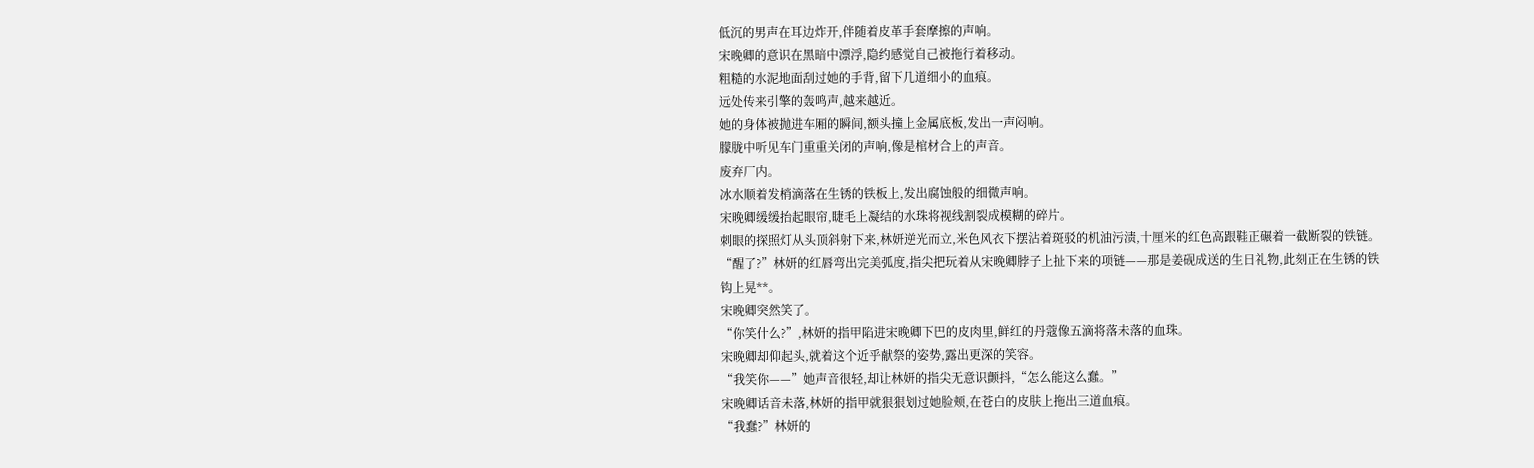低沉的男声在耳边炸开,伴随着皮革手套摩擦的声响。
宋晚卿的意识在黑暗中漂浮,隐约感觉自己被拖行着移动。
粗糙的水泥地面刮过她的手背,留下几道细小的血痕。
远处传来引擎的轰鸣声,越来越近。
她的身体被抛进车厢的瞬间,额头撞上金属底板,发出一声闷响。
朦胧中听见车门重重关闭的声响,像是棺材合上的声音。
废弃厂内。
冰水顺着发梢滴落在生锈的铁板上,发出腐蚀般的细微声响。
宋晚卿缓缓抬起眼帘,睫毛上凝结的水珠将视线割裂成模糊的碎片。
刺眼的探照灯从头顶斜射下来,林妍逆光而立,米色风衣下摆沾着斑驳的机油污渍,十厘米的红色高跟鞋正碾着一截断裂的铁链。
“醒了?”林妍的红唇弯出完美弧度,指尖把玩着从宋晚卿脖子上扯下来的项链——那是姜砚成送的生日礼物,此刻正在生锈的铁钩上晃**。
宋晚卿突然笑了。
“你笑什么?”,林妍的指甲陷进宋晚卿下巴的皮肉里,鲜红的丹蔻像五滴将落未落的血珠。
宋晚卿却仰起头,就着这个近乎献祭的姿势,露出更深的笑容。
“我笑你——”她声音很轻,却让林妍的指尖无意识颤抖,“怎么能这么蠢。”
宋晚卿话音未落,林妍的指甲就狠狠划过她脸颊,在苍白的皮肤上拖出三道血痕。
“我蠢?”林妍的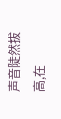声音陡然拔高,在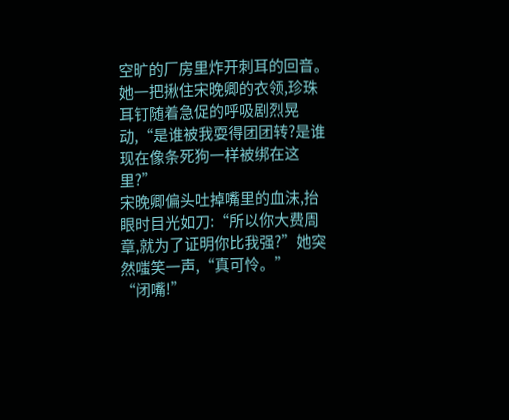空旷的厂房里炸开刺耳的回音。
她一把揪住宋晚卿的衣领,珍珠耳钉随着急促的呼吸剧烈晃动,“是谁被我耍得团团转?是谁现在像条死狗一样被绑在这里?”
宋晚卿偏头吐掉嘴里的血沫,抬眼时目光如刀:“所以你大费周章,就为了证明你比我强?”她突然嗤笑一声,“真可怜。”
“闭嘴!”